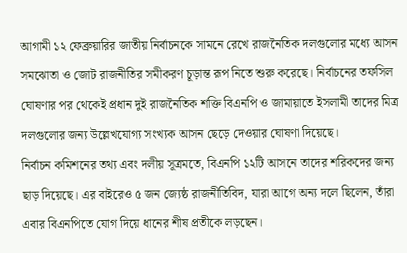আগামী ১২ ফেব্রুয়ারির জাতীয় নির্বাচনকে সামনে রেখে রাজনৈতিক দলগুলোর মধ্যে আসন সমঝোতা ও জোট রাজনীতির সমীকরণ চূড়ান্ত রূপ নিতে শুরু করেছে। নির্বাচনের তফসিল ঘোষণার পর থেকেই প্রধান দুই রাজনৈতিক শক্তি বিএনপি ও জামায়াতে ইসলামী তাদের মিত্র দলগুলোর জন্য উল্লেখযোগ্য সংখ্যক আসন ছেড়ে দেওয়ার ঘোষণা দিয়েছে।
নির্বাচন কমিশনের তথ্য এবং দলীয় সূত্রমতে, বিএনপি ১২টি আসনে তাদের শরিকদের জন্য ছাড় দিয়েছে। এর বাইরেও ৫ জন জ্যেষ্ঠ রাজনীতিবিদ, যারা আগে অন্য দলে ছিলেন, তাঁরা এবার বিএনপিতে যোগ দিয়ে ধানের শীষ প্রতীকে লড়ছেন।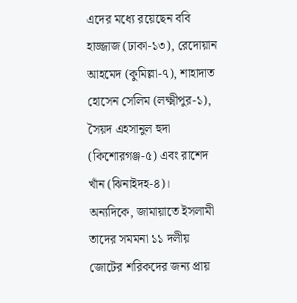এদের মধ্যে রয়েছেন ববি হাজ্জাজ (ঢাকা-১৩), রেদোয়ান আহমেদ (কুমিল্লা-৭), শাহাদাত হোসেন সেলিম (লক্ষ্মীপুর-১), সৈয়দ এহসানুল হুদা (কিশোরগঞ্জ-৫) এবং রাশেদ খাঁন (ঝিনাইদহ-৪)।
অন্যদিকে, জামায়াতে ইসলামী তাদের সমমনা ১১ দলীয় জোটের শরিকদের জন্য প্রায়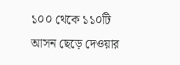১০০ থেকে ১১০টি আসন ছেড়ে দেওয়ার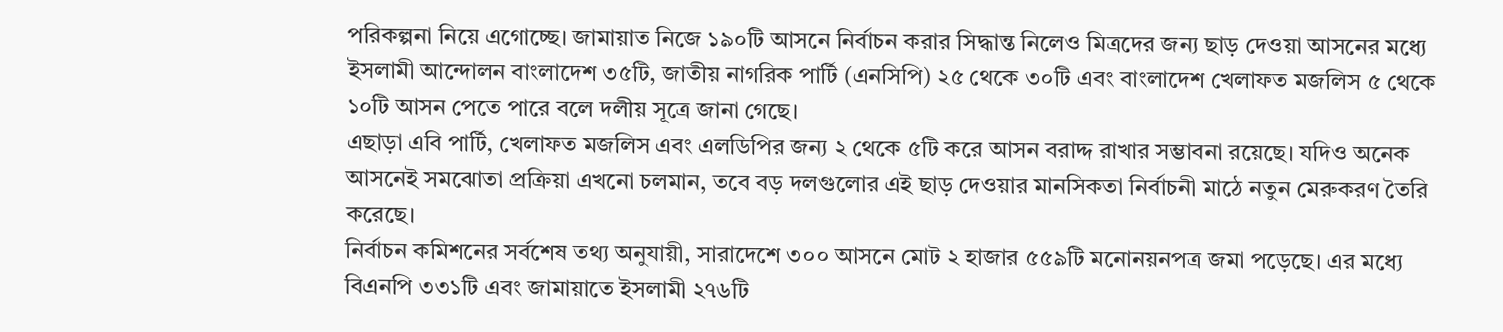পরিকল্পনা নিয়ে এগোচ্ছে। জামায়াত নিজে ১৯০টি আসনে নির্বাচন করার সিদ্ধান্ত নিলেও মিত্রদের জন্য ছাড় দেওয়া আসনের মধ্যে ইসলামী আন্দোলন বাংলাদেশ ৩৫টি, জাতীয় নাগরিক পার্টি (এনসিপি) ২৫ থেকে ৩০টি এবং বাংলাদেশ খেলাফত মজলিস ৫ থেকে ১০টি আসন পেতে পারে বলে দলীয় সূত্রে জানা গেছে।
এছাড়া এবি পার্টি, খেলাফত মজলিস এবং এলডিপির জন্য ২ থেকে ৫টি করে আসন বরাদ্দ রাখার সম্ভাবনা রয়েছে। যদিও অনেক আসনেই সমঝোতা প্রক্রিয়া এখনো চলমান, তবে বড় দলগুলোর এই ছাড় দেওয়ার মানসিকতা নির্বাচনী মাঠে নতুন মেরুকরণ তৈরি করেছে।
নির্বাচন কমিশনের সর্বশেষ তথ্য অনুযায়ী, সারাদেশে ৩০০ আসনে মোট ২ হাজার ৫৫৯টি মনোনয়নপত্র জমা পড়েছে। এর মধ্যে বিএনপি ৩৩১টি এবং জামায়াতে ইসলামী ২৭৬টি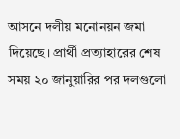আসনে দলীয় মনোনয়ন জমা দিয়েছে। প্রার্থী প্রত্যাহারের শেষ সময় ২০ জানুয়ারির পর দলগুলো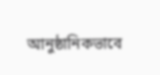আনুষ্ঠানিকভাবে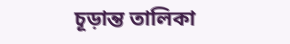চূড়ান্ত তালিকা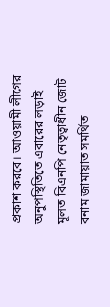প্রকাশ করবে। আওয়ামী লীগের অনুপস্থিতিতে এবারের লড়াই মূলত বিএনপি নেতৃত্বাধীন জোট বনাম জামায়াত সমর্থিত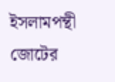ইসলামপন্থী জোটের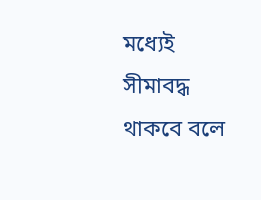মধ্যেই সীমাবদ্ধ থাকবে বলে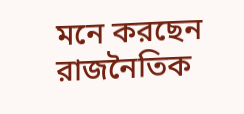মনে করছেন রাজনৈতিক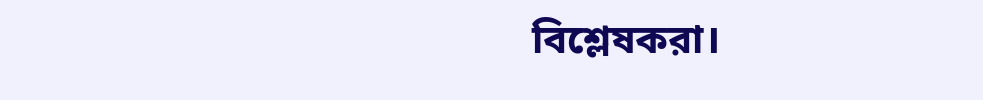বিশ্লেষকরা।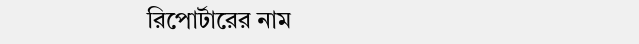রিপোর্টারের নাম